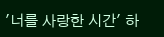'너를 사랑한 시간' 하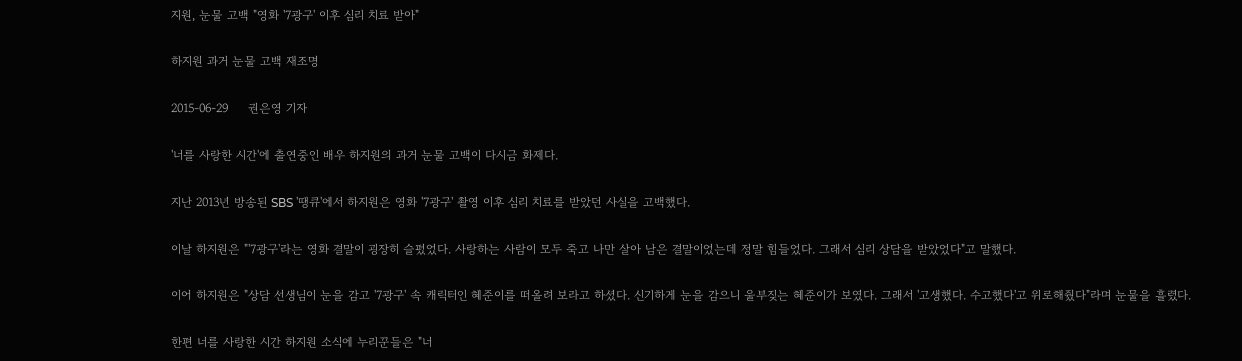지원, 눈물 고백 "영화 '7광구' 이후 심리 치료 받아"

하지원 과거 눈물 고백 재조명

2015-06-29     권은영 기자

'너를 사랑한 시간'에 출연중인 배우 하지원의 과거 눈물 고백이 다시금 화제다.

지난 2013년 방송된 SBS '땡큐'에서 하지원은 영화 '7광구' 촬영 이후 심리 치료를 받았던 사실을 고백했다.

이날 하지원은 "'7광구'라는 영화 결말이 굉장히 슬펐었다. 사랑하는 사람이 모두 죽고 나만 살아 남은 결말이었는데 정말 힘들었다. 그래서 심리 상담을 받았었다"고 말했다.

이어 하지원은 "상담 선생님이 눈을 감고 '7광구' 속 캐릭터인 혜준이를 떠올려 보라고 하셨다. 신기하게 눈을 감으니 울부짖는 혜준이가 보였다. 그래서 '고생했다. 수고했다'고 위로해줬다"라며 눈물을 흘렸다.

한편 너를 사랑한 시간 하지원 소식에 누리꾼들은 "너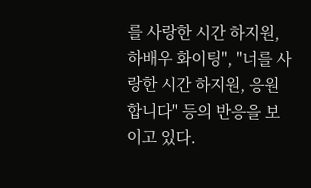를 사랑한 시간 하지원, 하배우 화이팅", "너를 사랑한 시간 하지원, 응원합니다" 등의 반응을 보이고 있다.